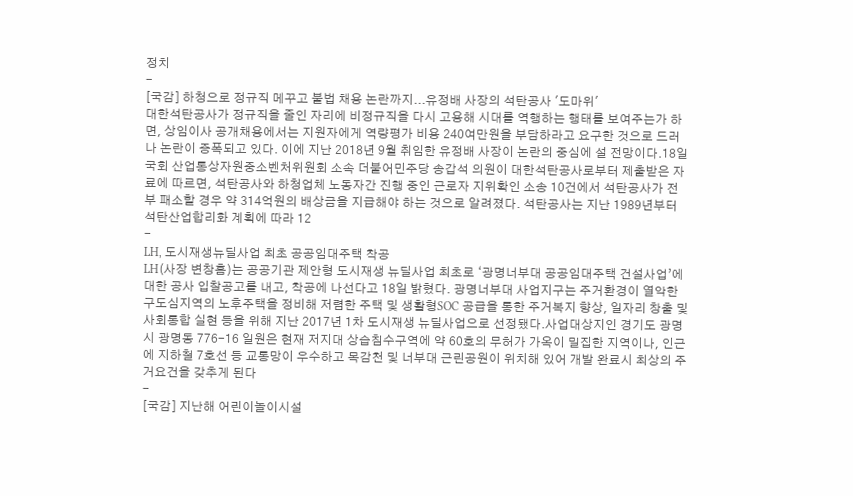정치
-
[국감] 하청으로 정규직 메꾸고 불법 채용 논란까지...유정배 사장의 석탄공사 '도마위'
대한석탄공사가 정규직을 줄인 자리에 비정규직을 다시 고용해 시대를 역행하는 행태를 보여주는가 하면, 상임이사 공개채용에서는 지원자에게 역량평가 비용 240여만원을 부담하라고 요구한 것으로 드러나 논란이 증폭되고 있다. 이에 지난 2018년 9월 취임한 유정배 사장이 논란의 중심에 설 전망이다.18일 국회 산업통상자원중소벤처위원회 소속 더불어민주당 송갑석 의원이 대한석탄공사로부터 제출받은 자료에 따르면, 석탄공사와 하청업체 노동자간 진행 중인 근로자 지위확인 소송 10건에서 석탄공사가 전부 패소할 경우 약 314억원의 배상금을 지급해야 하는 것으로 알려졌다. 석탄공사는 지난 1989년부터 석탄산업합리화 계획에 따라 12
-
LH, 도시재생뉴딜사업 최초 공공임대주택 착공
LH(사장 변창흠)는 공공기관 제안형 도시재생 뉴딜사업 최초로 ‘광명너부대 공공임대주택 건설사업’에 대한 공사 입찰공고를 내고, 착공에 나선다고 18일 밝혔다. 광명너부대 사업지구는 주거환경이 열악한 구도심지역의 노후주택을 정비해 저렴한 주택 및 생활형SOC 공급을 통한 주거복지 향상, 일자리 창출 및 사회통합 실현 등을 위해 지난 2017년 1차 도시재생 뉴딜사업으로 선정됐다.사업대상지인 경기도 광명시 광명동 776-16 일원은 현재 저지대 상습침수구역에 약 60호의 무허가 가옥이 밀집한 지역이나, 인근에 지하철 7호선 등 교통망이 우수하고 목감천 및 너부대 근린공원이 위치해 있어 개발 완료시 최상의 주거요건을 갖추게 된다
-
[국감] 지난해 어린이놀이시설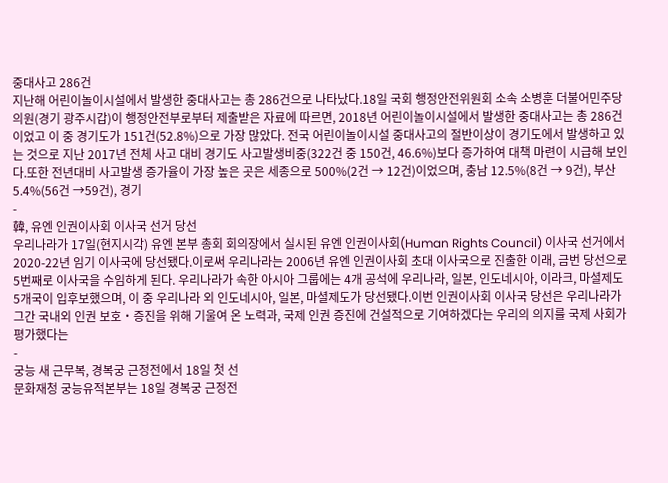중대사고 286건
지난해 어린이놀이시설에서 발생한 중대사고는 총 286건으로 나타났다.18일 국회 행정안전위원회 소속 소병훈 더불어민주당 의원(경기 광주시갑)이 행정안전부로부터 제출받은 자료에 따르면, 2018년 어린이놀이시설에서 발생한 중대사고는 총 286건이었고 이 중 경기도가 151건(52.8%)으로 가장 많았다. 전국 어린이놀이시설 중대사고의 절반이상이 경기도에서 발생하고 있는 것으로 지난 2017년 전체 사고 대비 경기도 사고발생비중(322건 중 150건, 46.6%)보다 증가하여 대책 마련이 시급해 보인다.또한 전년대비 사고발생 증가율이 가장 높은 곳은 세종으로 500%(2건 → 12건)이었으며, 충남 12.5%(8건 → 9건), 부산 5.4%(56건 →59건), 경기
-
韓, 유엔 인권이사회 이사국 선거 당선
우리나라가 17일(현지시각) 유엔 본부 총회 회의장에서 실시된 유엔 인권이사회(Human Rights Council) 이사국 선거에서 2020-22년 임기 이사국에 당선됐다.이로써 우리나라는 2006년 유엔 인권이사회 초대 이사국으로 진출한 이래, 금번 당선으로 5번째로 이사국을 수임하게 된다. 우리나라가 속한 아시아 그룹에는 4개 공석에 우리나라, 일본, 인도네시아, 이라크, 마셜제도 5개국이 입후보했으며, 이 중 우리나라 외 인도네시아, 일본, 마셜제도가 당선됐다.이번 인권이사회 이사국 당선은 우리나라가 그간 국내외 인권 보호‧증진을 위해 기울여 온 노력과, 국제 인권 증진에 건설적으로 기여하겠다는 우리의 의지를 국제 사회가 평가했다는
-
궁능 새 근무복, 경복궁 근정전에서 18일 첫 선
문화재청 궁능유적본부는 18일 경복궁 근정전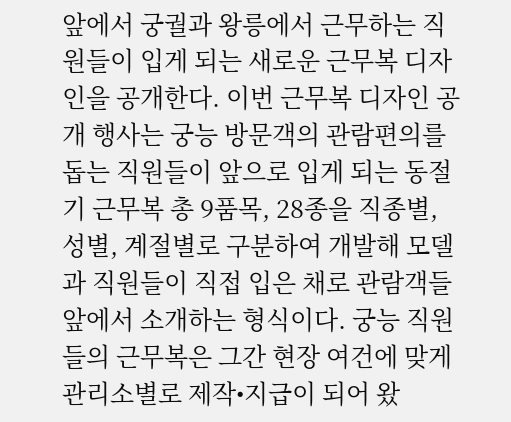앞에서 궁궐과 왕릉에서 근무하는 직원들이 입게 되는 새로운 근무복 디자인을 공개한다. 이번 근무복 디자인 공개 행사는 궁능 방문객의 관람편의를 돕는 직원들이 앞으로 입게 되는 동절기 근무복 총 9품목, 28종을 직종별, 성별, 계절별로 구분하여 개발해 모델과 직원들이 직접 입은 채로 관람객들 앞에서 소개하는 형식이다. 궁능 직원들의 근무복은 그간 현장 여건에 맞게 관리소별로 제작•지급이 되어 왔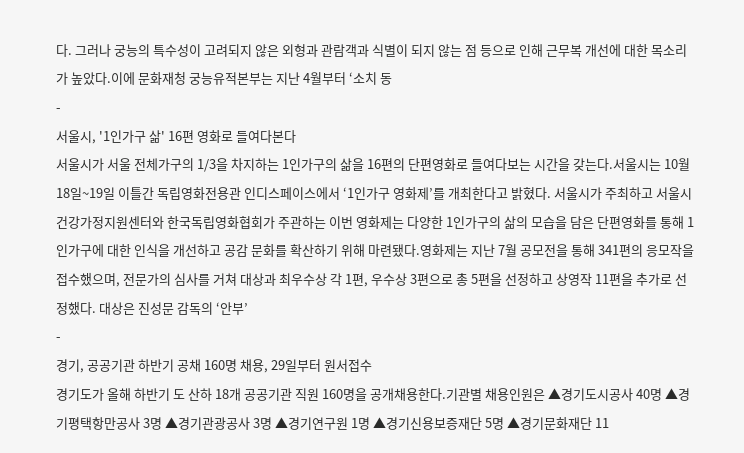다. 그러나 궁능의 특수성이 고려되지 않은 외형과 관람객과 식별이 되지 않는 점 등으로 인해 근무복 개선에 대한 목소리가 높았다.이에 문화재청 궁능유적본부는 지난 4월부터 ‘소치 동
-
서울시, '1인가구 삶' 16편 영화로 들여다본다
서울시가 서울 전체가구의 1/3을 차지하는 1인가구의 삶을 16편의 단편영화로 들여다보는 시간을 갖는다.서울시는 10월 18일~19일 이틀간 독립영화전용관 인디스페이스에서 ‘1인가구 영화제’를 개최한다고 밝혔다. 서울시가 주최하고 서울시건강가정지원센터와 한국독립영화협회가 주관하는 이번 영화제는 다양한 1인가구의 삶의 모습을 담은 단편영화를 통해 1인가구에 대한 인식을 개선하고 공감 문화를 확산하기 위해 마련됐다.영화제는 지난 7월 공모전을 통해 341편의 응모작을 접수했으며, 전문가의 심사를 거쳐 대상과 최우수상 각 1편, 우수상 3편으로 총 5편을 선정하고 상영작 11편을 추가로 선정했다. 대상은 진성문 감독의 ‘안부’
-
경기, 공공기관 하반기 공채 160명 채용, 29일부터 원서접수
경기도가 올해 하반기 도 산하 18개 공공기관 직원 160명을 공개채용한다.기관별 채용인원은 ▲경기도시공사 40명 ▲경기평택항만공사 3명 ▲경기관광공사 3명 ▲경기연구원 1명 ▲경기신용보증재단 5명 ▲경기문화재단 11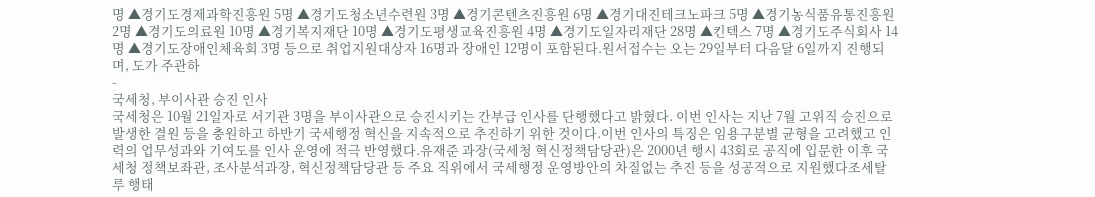명 ▲경기도경제과학진흥원 5명 ▲경기도청소년수련원 3명 ▲경기콘텐츠진흥원 6명 ▲경기대진테크노파크 5명 ▲경기농식품유통진흥원 2명 ▲경기도의료원 10명 ▲경기복지재단 10명 ▲경기도평생교육진흥원 4명 ▲경기도일자리재단 28명 ▲킨텍스 7명 ▲경기도주식회사 14명 ▲경기도장애인체육회 3명 등으로 취업지원대상자 16명과 장애인 12명이 포함된다.원서접수는 오는 29일부터 다음달 6일까지 진행되며, 도가 주관하
-
국세청, 부이사관 승진 인사
국세청은 10월 21일자로 서기관 3명을 부이사관으로 승진시키는 간부급 인사를 단행했다고 밝혔다. 이번 인사는 지난 7월 고위직 승진으로 발생한 결원 등을 충원하고 하반기 국세행정 혁신을 지속적으로 추진하기 위한 것이다.이번 인사의 특징은 임용구분별 균형을 고려했고 인력의 업무성과와 기여도를 인사 운영에 적극 반영했다.유재준 과장(국세청 혁신정책담당관)은 2000년 행시 43회로 공직에 입문한 이후 국세청 정책보좌관, 조사분석과장, 혁신정책담당관 등 주요 직위에서 국세행정 운영방안의 차질없는 추진 등을 성공적으로 지원했다조세탈루 행태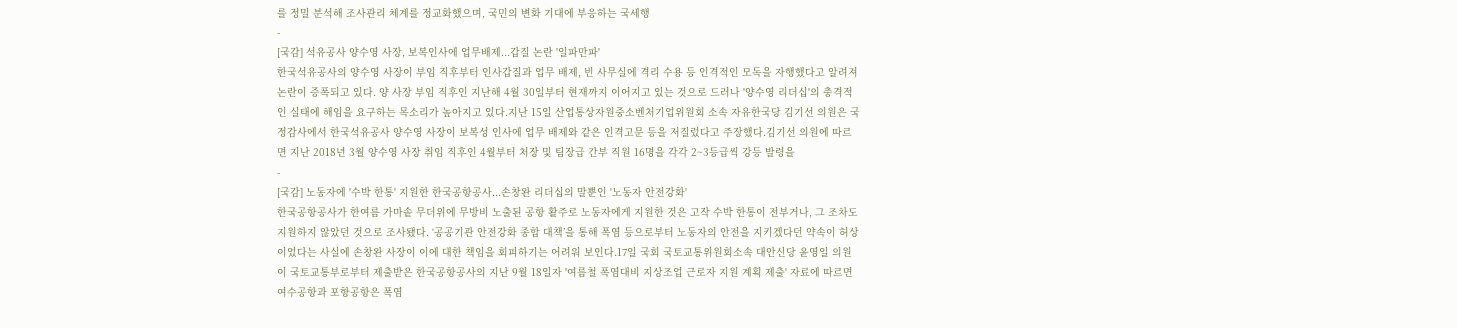를 정밀 분석해 조사관리 체계를 정교화했으며, 국민의 변화 기대에 부응하는 국세행
-
[국감] 석유공사 양수영 사장, 보복인사에 업무배제...갑질 논란 '일파만파'
한국석유공사의 양수영 사장이 부임 직후부터 인사갑질과 업무 배제, 빈 사무실에 격리 수용 등 인격적인 모독을 자행했다고 알려져 논란이 증폭되고 있다. 양 사장 부임 직후인 지난해 4월 30일부터 현재까지 이어지고 있는 것으로 드러나 '양수영 리더십'의 충격적인 실태에 해임을 요구하는 목소리가 높아지고 있다.지난 15일 산업통상자원중소벤처기업위원회 소속 자유한국당 김기선 의원은 국정감사에서 한국석유공사 양수영 사장이 보복성 인사에 업무 배제와 같은 인격고문 등을 저질렀다고 주장했다.김기선 의원에 따르면 지난 2018년 3월 양수영 사장 취임 직후인 4월부터 처장 및 팀장급 간부 직원 16명을 각각 2~3등급씩 강등 발령을
-
[국감] 노동자에 '수박 한통' 지원한 한국공항공사...손창완 리더십의 말뿐인 '노동자 안전강화'
한국공항공사가 한여름 가마솥 무더위에 무방비 노출된 공항 활주로 노동자에게 지원한 것은 고작 수박 한통이 전부거나, 그 조차도 지원하지 않았던 것으로 조사됐다. ‘공공기관 안전강화 종합 대책’을 통해 폭염 등으로부터 노동자의 안전을 지키겠다던 약속이 허상이었다는 사실에 손창완 사장이 이에 대한 책임을 회피하기는 어려워 보인다.17일 국회 국토교통위원회소속 대안신당 윤영일 의원이 국토교통부로부터 제출받은 한국공항공사의 지난 9월 18일자 '여름철 폭염대비 지상조업 근로자 지원 계획 제출' 자료에 따르면 여수공항과 포항공항은 폭염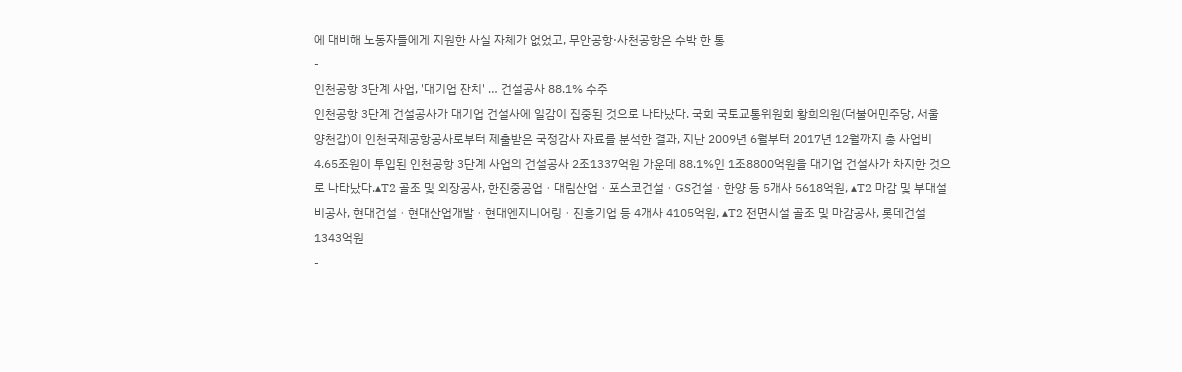에 대비해 노동자들에게 지원한 사실 자체가 없었고, 무안공항·사천공항은 수박 한 통
-
인천공항 3단계 사업, '대기업 잔치' … 건설공사 88.1% 수주
인천공항 3단계 건설공사가 대기업 건설사에 일감이 집중된 것으로 나타났다. 국회 국토교통위원회 황희의원(더불어민주당, 서울 양천갑)이 인천국제공항공사로부터 제출받은 국정감사 자료를 분석한 결과, 지난 2009년 6월부터 2017년 12월까지 총 사업비 4.65조원이 투입된 인천공항 3단계 사업의 건설공사 2조1337억원 가운데 88.1%인 1조8800억원을 대기업 건설사가 차지한 것으로 나타났다.▴T2 골조 및 외장공사, 한진중공업ㆍ대림산업ㆍ포스코건설ㆍGS건설ㆍ한양 등 5개사 5618억원, ▴T2 마감 및 부대설비공사, 현대건설ㆍ현대산업개발ㆍ현대엔지니어링ㆍ진흥기업 등 4개사 4105억원, ▴T2 전면시설 골조 및 마감공사, 롯데건설 1343억원
-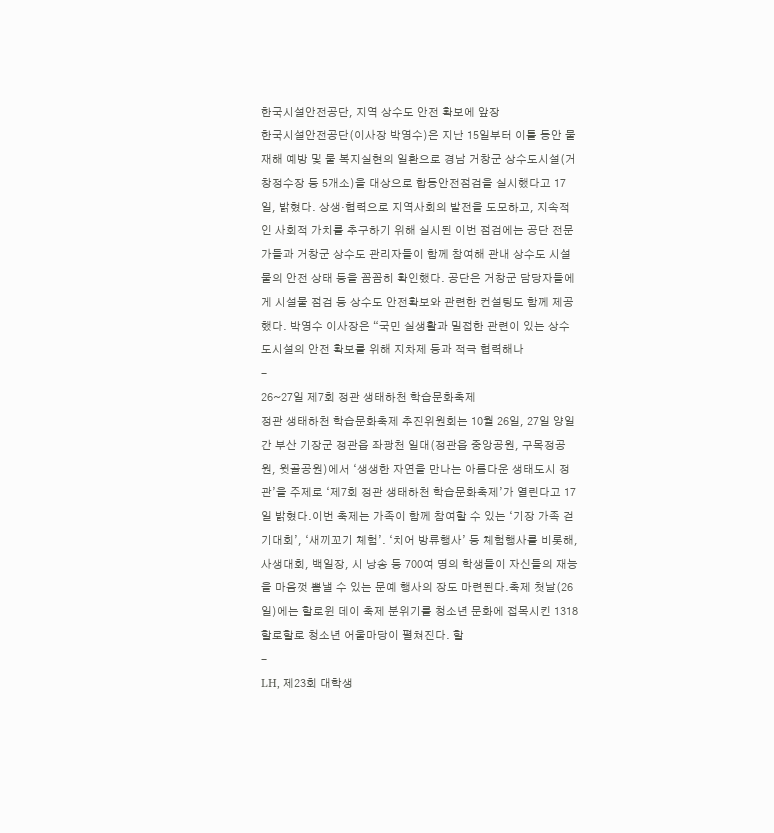한국시설안전공단, 지역 상수도 안전 확보에 앞장
한국시설안전공단(이사장 박영수)은 지난 15일부터 이틀 동안 물 재해 예방 및 물 복지실현의 일환으로 경남 거창군 상수도시설(거창정수장 등 5개소)을 대상으로 합동안전점검을 실시했다고 17일, 밝혔다. 상생·협력으로 지역사회의 발전을 도모하고, 지속적인 사회적 가치를 추구하기 위해 실시된 이번 점검에는 공단 전문가들과 거창군 상수도 관리자들이 함께 참여해 관내 상수도 시설물의 안전 상태 등을 꼼꼼히 확인했다. 공단은 거창군 담당자들에게 시설물 점검 등 상수도 안전확보와 관련한 컨설팅도 함께 제공했다. 박영수 이사장은 “국민 실생활과 밀접한 관련이 있는 상수도시설의 안전 확보를 위해 지차제 등과 적극 협력해나
-
26~27일 제7회 정관 생태하천 학습문화축제
정관 생태하천 학습문화축제 추진위원회는 10월 26일, 27일 양일간 부산 기장군 정관읍 좌광천 일대(정관읍 중앙공원, 구목정공원, 윗골공원)에서 ‘생생한 자연을 만나는 아름다운 생태도시 정관’을 주제로 ‘제7회 정관 생태하천 학습문화축제’가 열린다고 17일 밝혔다.이번 축제는 가족이 함께 참여할 수 있는 ‘기장 가족 걷기대회’, ‘새끼꼬기 체험’. ‘치어 방류행사’ 등 체험행사를 비롯해, 사생대회, 백일장, 시 낭송 등 700여 명의 학생들이 자신들의 재능을 마음껏 뽐낼 수 있는 문예 행사의 장도 마련된다.축제 첫날(26일)에는 할로윈 데이 축제 분위기를 청소년 문화에 접목시킨 1318 할로할로 청소년 어울마당이 펼쳐진다. 할
-
LH, 제23회 대학생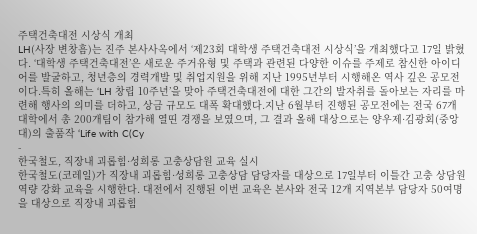주택건축대전 시상식 개최
LH(사장 변창흠)는 진주 본사사옥에서 ‘제23회 대학생 주택건축대전 시상식’을 개최했다고 17일 밝혔다. ‘대학생 주택건축대전’은 새로운 주거유형 및 주택과 관련된 다양한 이슈를 주제로 참신한 아이디어를 발굴하고, 청년층의 경력개발 및 취업지원을 위해 지난 1995년부터 시행해온 역사 깊은 공모전이다.특히 올해는 ‘LH 창립 10주년’을 맞아 주택건축대전에 대한 그간의 발자취를 돌아보는 자리를 마련해 행사의 의미를 더하고, 상금 규모도 대폭 확대했다.지난 6월부터 진행된 공모전에는 전국 67개 대학에서 총 200개팀이 참가해 열띤 경쟁을 보였으며, 그 결과 올해 대상으로는 양우제·김광회(중앙대)의 출품작 ‘Life with C(Cy
-
한국철도, 직장내 괴롭힘·성희롱 고충상담원 교육 실시
한국철도(코레일)가 직장내 괴롭힘·성희롱 고충상담 담당자를 대상으로 17일부터 이틀간 고충 상담원 역량 강화 교육을 시행한다. 대전에서 진행된 이번 교육은 본사와 전국 12개 지역본부 담당자 50여명을 대상으로 직장내 괴롭힘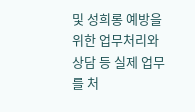및 성희롱 예방을 위한 업무처리와 상담 등 실제 업무를 처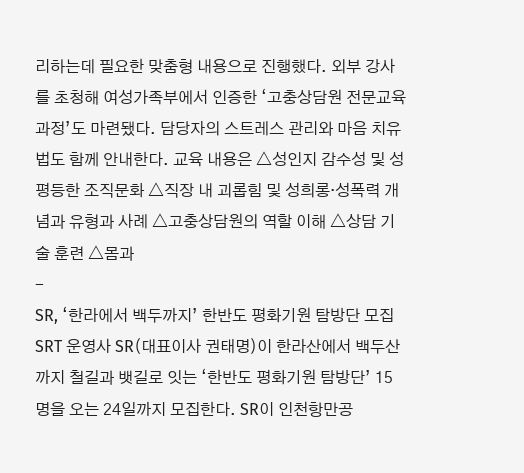리하는데 필요한 맞춤형 내용으로 진행했다. 외부 강사를 초청해 여성가족부에서 인증한 ‘고충상담원 전문교육 과정’도 마련됐다. 담당자의 스트레스 관리와 마음 치유법도 함께 안내한다. 교육 내용은 △성인지 감수성 및 성평등한 조직문화 △직장 내 괴롭힘 및 성희롱‧성폭력 개념과 유형과 사례 △고충상담원의 역할 이해 △상담 기술 훈련 △몸과
-
SR, ‘한라에서 백두까지’ 한반도 평화기원 탐방단 모집
SRT 운영사 SR(대표이사 권태명)이 한라산에서 백두산까지 철길과 뱃길로 잇는 ‘한반도 평화기원 탐방단’ 15명을 오는 24일까지 모집한다. SR이 인천항만공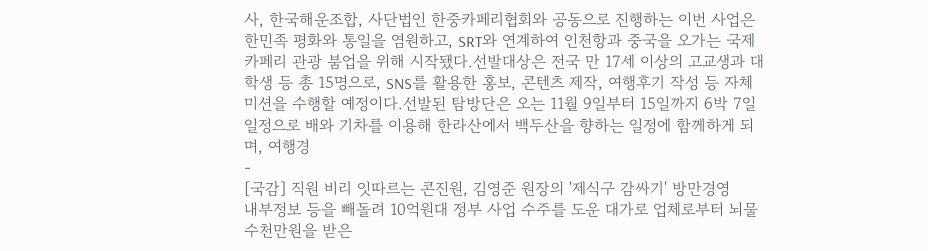사, 한국해운조합, 사단법인 한중카페리협회와 공동으로 진행하는 이번 사업은 한민족 평화와 통일을 염원하고, SRT와 연계하여 인천항과 중국을 오가는 국제카페리 관광 붐업을 위해 시작됐다.선발대상은 전국 만 17세 이상의 고교생과 대학생 등 총 15명으로, SNS를 활용한 홍보, 콘텐츠 제작, 여행후기 작성 등 자체 미션을 수행할 예정이다.선발된 탐방단은 오는 11월 9일부터 15일까지 6박 7일 일정으로 배와 기차를 이용해 한라산에서 백두산을 향하는 일정에 함께하게 되며, 여행경
-
[국감] 직원 비리 잇따르는 콘진원, 김영준 원장의 '제식구 감싸기' 방만경영
내부정보 등을 빼돌려 10억원대 정부 사업 수주를 도운 대가로 업체로부터 뇌물 수천만원을 받은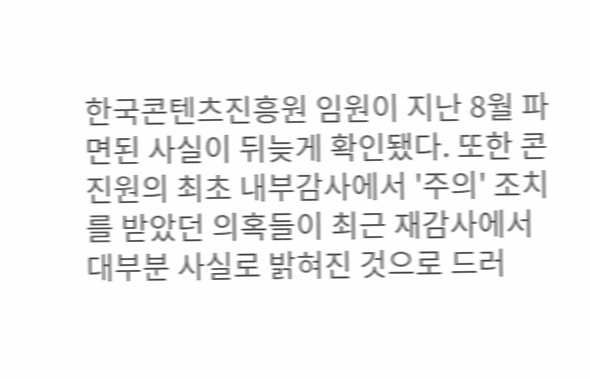한국콘텐츠진흥원 임원이 지난 8월 파면된 사실이 뒤늦게 확인됐다. 또한 콘진원의 최초 내부감사에서 '주의' 조치를 받았던 의혹들이 최근 재감사에서 대부분 사실로 밝혀진 것으로 드러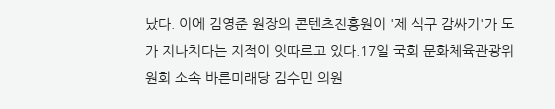났다. 이에 김영준 원장의 콘텐츠진흥원이 '제 식구 감싸기'가 도가 지나치다는 지적이 잇따르고 있다.17일 국회 문화체육관광위원회 소속 바른미래당 김수민 의원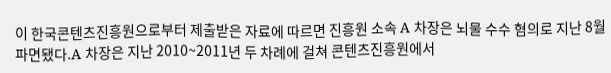이 한국콘텐츠진흥원으로부터 제출받은 자료에 따르면 진흥원 소속 A 차장은 뇌물 수수 혐의로 지난 8월 파면됐다.A 차장은 지난 2010~2011년 두 차례에 걸쳐 콘텐츠진흥원에서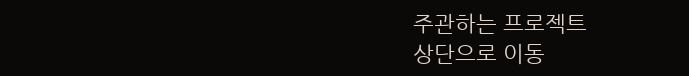주관하는 프로젝트
상단으로 이동